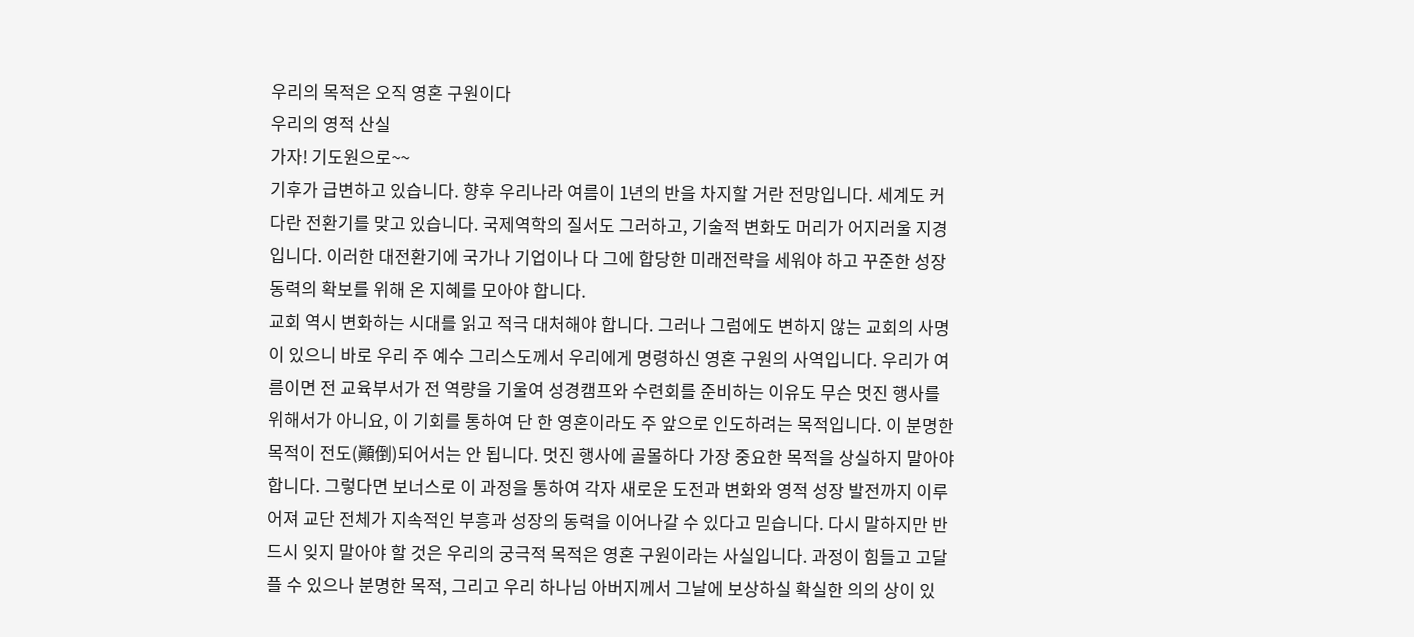우리의 목적은 오직 영혼 구원이다
우리의 영적 산실
가자! 기도원으로~~
기후가 급변하고 있습니다. 향후 우리나라 여름이 1년의 반을 차지할 거란 전망입니다. 세계도 커다란 전환기를 맞고 있습니다. 국제역학의 질서도 그러하고, 기술적 변화도 머리가 어지러울 지경입니다. 이러한 대전환기에 국가나 기업이나 다 그에 합당한 미래전략을 세워야 하고 꾸준한 성장동력의 확보를 위해 온 지혜를 모아야 합니다.
교회 역시 변화하는 시대를 읽고 적극 대처해야 합니다. 그러나 그럼에도 변하지 않는 교회의 사명이 있으니 바로 우리 주 예수 그리스도께서 우리에게 명령하신 영혼 구원의 사역입니다. 우리가 여름이면 전 교육부서가 전 역량을 기울여 성경캠프와 수련회를 준비하는 이유도 무슨 멋진 행사를 위해서가 아니요, 이 기회를 통하여 단 한 영혼이라도 주 앞으로 인도하려는 목적입니다. 이 분명한 목적이 전도(顚倒)되어서는 안 됩니다. 멋진 행사에 골몰하다 가장 중요한 목적을 상실하지 말아야 합니다. 그렇다면 보너스로 이 과정을 통하여 각자 새로운 도전과 변화와 영적 성장 발전까지 이루어져 교단 전체가 지속적인 부흥과 성장의 동력을 이어나갈 수 있다고 믿습니다. 다시 말하지만 반드시 잊지 말아야 할 것은 우리의 궁극적 목적은 영혼 구원이라는 사실입니다. 과정이 힘들고 고달플 수 있으나 분명한 목적, 그리고 우리 하나님 아버지께서 그날에 보상하실 확실한 의의 상이 있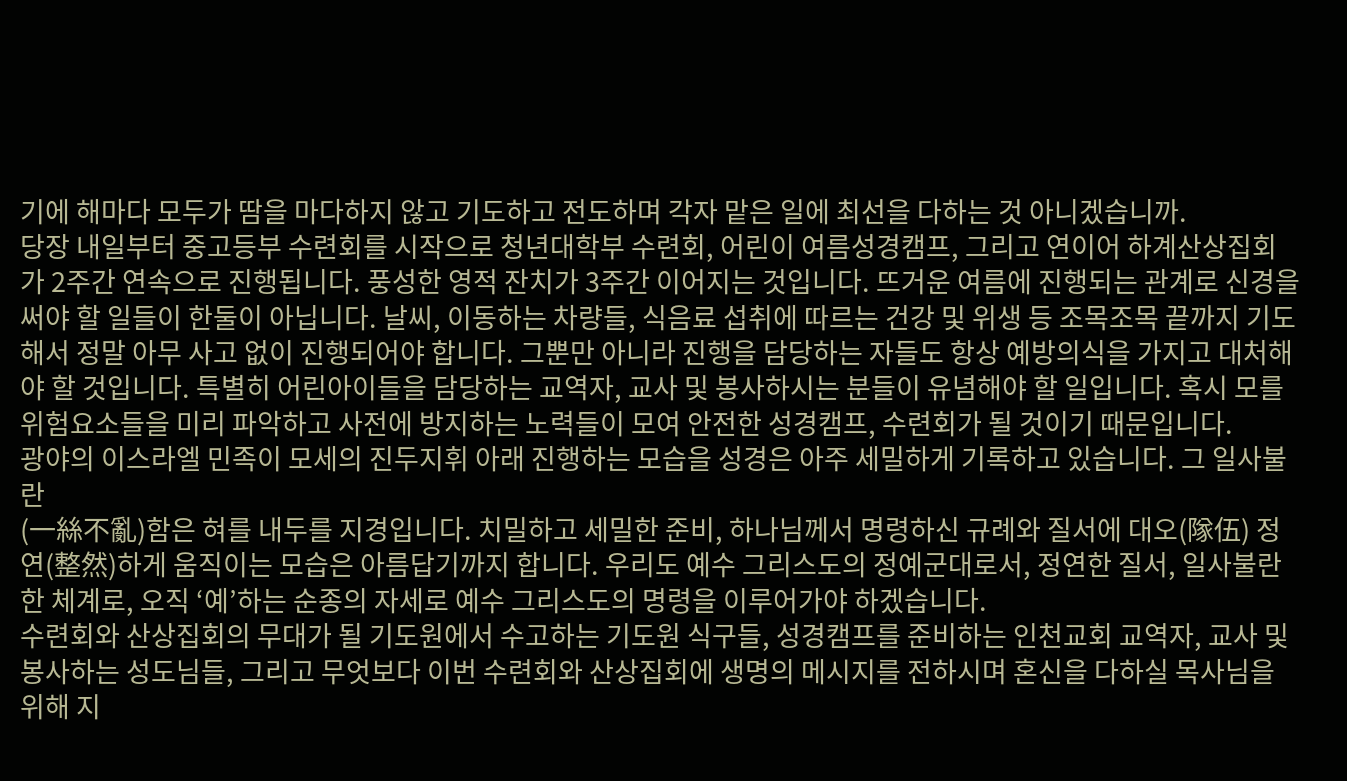기에 해마다 모두가 땀을 마다하지 않고 기도하고 전도하며 각자 맡은 일에 최선을 다하는 것 아니겠습니까.
당장 내일부터 중고등부 수련회를 시작으로 청년대학부 수련회, 어린이 여름성경캠프, 그리고 연이어 하계산상집회가 2주간 연속으로 진행됩니다. 풍성한 영적 잔치가 3주간 이어지는 것입니다. 뜨거운 여름에 진행되는 관계로 신경을 써야 할 일들이 한둘이 아닙니다. 날씨, 이동하는 차량들, 식음료 섭취에 따르는 건강 및 위생 등 조목조목 끝까지 기도해서 정말 아무 사고 없이 진행되어야 합니다. 그뿐만 아니라 진행을 담당하는 자들도 항상 예방의식을 가지고 대처해야 할 것입니다. 특별히 어린아이들을 담당하는 교역자, 교사 및 봉사하시는 분들이 유념해야 할 일입니다. 혹시 모를 위험요소들을 미리 파악하고 사전에 방지하는 노력들이 모여 안전한 성경캠프, 수련회가 될 것이기 때문입니다.
광야의 이스라엘 민족이 모세의 진두지휘 아래 진행하는 모습을 성경은 아주 세밀하게 기록하고 있습니다. 그 일사불란
(一絲不亂)함은 혀를 내두를 지경입니다. 치밀하고 세밀한 준비, 하나님께서 명령하신 규례와 질서에 대오(隊伍) 정연(整然)하게 움직이는 모습은 아름답기까지 합니다. 우리도 예수 그리스도의 정예군대로서, 정연한 질서, 일사불란한 체계로, 오직 ‘예’하는 순종의 자세로 예수 그리스도의 명령을 이루어가야 하겠습니다.
수련회와 산상집회의 무대가 될 기도원에서 수고하는 기도원 식구들, 성경캠프를 준비하는 인천교회 교역자, 교사 및 봉사하는 성도님들, 그리고 무엇보다 이번 수련회와 산상집회에 생명의 메시지를 전하시며 혼신을 다하실 목사님을 위해 지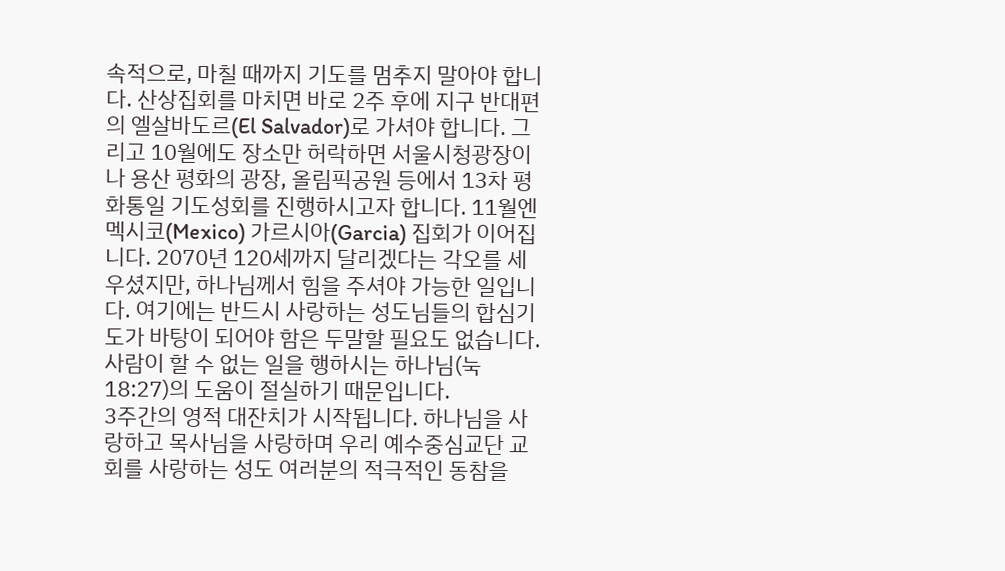속적으로, 마칠 때까지 기도를 멈추지 말아야 합니다. 산상집회를 마치면 바로 2주 후에 지구 반대편의 엘살바도르(El Salvador)로 가셔야 합니다. 그리고 10월에도 장소만 허락하면 서울시청광장이나 용산 평화의 광장, 올림픽공원 등에서 13차 평화통일 기도성회를 진행하시고자 합니다. 11월엔 멕시코(Mexico) 가르시아(Garcia) 집회가 이어집니다. 2070년 120세까지 달리겠다는 각오를 세우셨지만, 하나님께서 힘을 주셔야 가능한 일입니다. 여기에는 반드시 사랑하는 성도님들의 합심기도가 바탕이 되어야 함은 두말할 필요도 없습니다. 사람이 할 수 없는 일을 행하시는 하나님(눅18:27)의 도움이 절실하기 때문입니다.
3주간의 영적 대잔치가 시작됩니다. 하나님을 사랑하고 목사님을 사랑하며 우리 예수중심교단 교회를 사랑하는 성도 여러분의 적극적인 동참을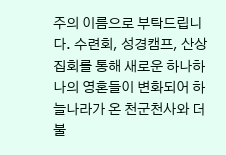주의 이름으로 부탁드립니다. 수련회, 성경캠프, 산상집회를 통해 새로운 하나하나의 영혼들이 변화되어 하늘나라가 온 천군천사와 더불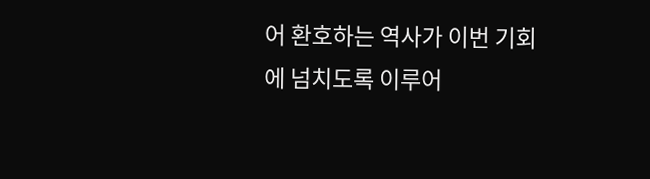어 환호하는 역사가 이번 기회에 넘치도록 이루어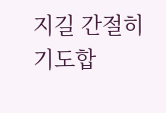지길 간절히 기도합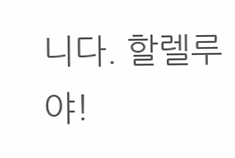니다. 할렐루야!